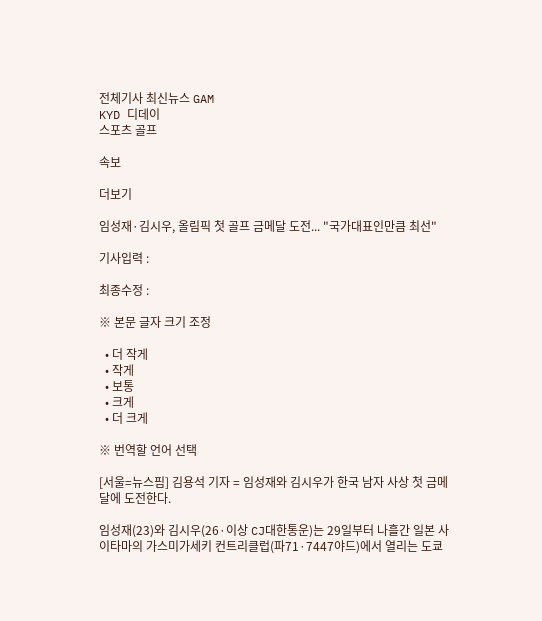전체기사 최신뉴스 GAM
KYD 디데이
스포츠 골프

속보

더보기

임성재·김시우, 올림픽 첫 골프 금메달 도전... "국가대표인만큼 최선"

기사입력 :

최종수정 :

※ 본문 글자 크기 조정

  • 더 작게
  • 작게
  • 보통
  • 크게
  • 더 크게

※ 번역할 언어 선택

[서울=뉴스핌] 김용석 기자 = 임성재와 김시우가 한국 남자 사상 첫 금메달에 도전한다.

임성재(23)와 김시우(26·이상 CJ대한통운)는 29일부터 나흘간 일본 사이타마의 가스미가세키 컨트리클럽(파71·7447야드)에서 열리는 도쿄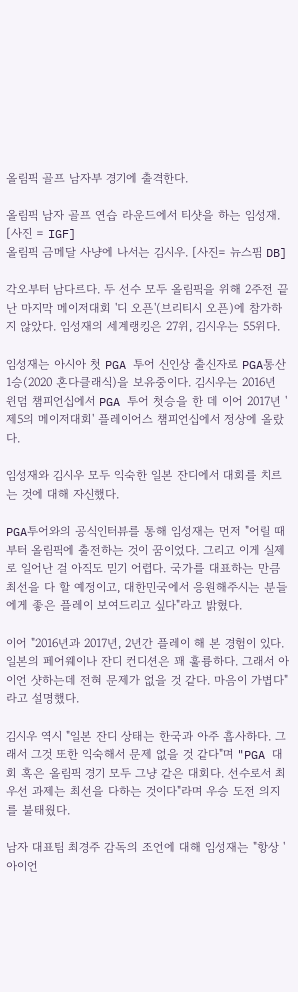올림픽 골프 남자부 경기에 출격한다.

올림픽 남자 골프 연습 라운드에서 티샷을 하는 임성재. [사진 = IGF]
올림픽 금메달 사냥에 나서는 김시우. [사진= 뉴스핌 DB]

각오부터 남다르다. 두 선수 모두 올림픽을 위해 2주전 끝난 마지막 메이저대회 '디 오픈'(브리티시 오픈)에 참가하지 않았다. 임성재의 세계랭킹은 27위, 김시우는 55위다.

임성재는 아시아 첫 PGA 투어 신인상 출신자로 PGA통산 1승(2020 혼다클래식)을 보유중이다. 김시우는 2016년 윈덤 챔피언십에서 PGA 투어 첫승을 한 데 이어 2017년 '제5의 메이저대회' 플레이어스 챔피언십에서 정상에 올랐다.

임성재와 김시우 모두 익숙한 일본 잔디에서 대회를 치르는 것에 대해 자신했다.

PGA투어와의 공식인터뷰를 통해 임성재는 먼저 "어릴 때부터 올림픽에 출전하는 것이 꿈이었다. 그리고 이게 실제로 일어난 걸 아직도 믿기 어렵다. 국가를 대표하는 만큼 최선을 다 할 예정이고, 대한민국에서 응원해주시는 분들에게 좋은 플레이 보여드리고 싶다"라고 밝혔다.

이어 "2016년과 2017년, 2년간 플레이 해 본 경험이 있다. 일본의 페어웨이나 잔디 컨디션은 꽤 훌륭하다. 그래서 아이언 샷하는데 전혀 문제가 없을 것 같다. 마음이 가볍다"라고 설명했다.

김시우 역시 "일본 잔디 상태는 한국과 아주 흡사하다. 그래서 그것 또한 익숙해서 문제 없을 것 같다"며 "PGA 대회 혹은 올림픽 경기 모두 그냥 같은 대회다. 선수로서 최우선 과제는 최선을 다하는 것이다"라며 우승 도전 의지를 불태웠다.

남자 대표팀 최경주 감독의 조언에 대해 임성재는 "항상 '아이언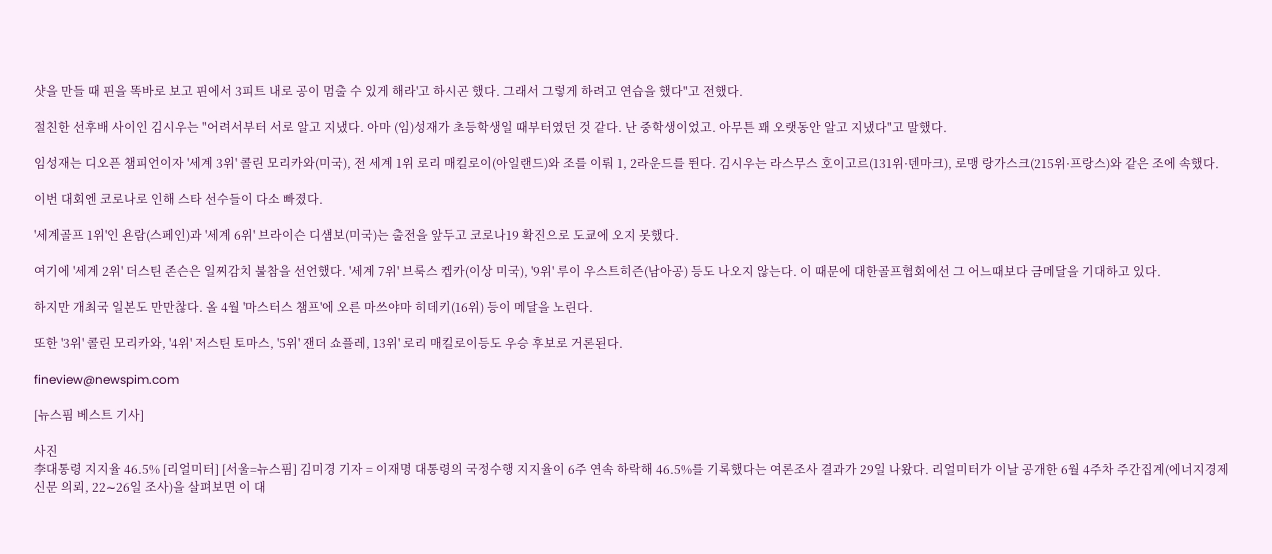샷을 만들 때 핀을 똑바로 보고 핀에서 3피트 내로 공이 멈출 수 있게 해라'고 하시곤 했다. 그래서 그렇게 하려고 연습을 했다"고 전했다.

절친한 선후배 사이인 김시우는 "어려서부터 서로 알고 지냈다. 아마 (임)성재가 초등학생일 때부터였던 것 같다. 난 중학생이었고. 아무튼 꽤 오랫동안 알고 지냈다"고 말했다.

임성재는 디오픈 챔피언이자 '세계 3위' 콜린 모리카와(미국), 전 세계 1위 로리 매킬로이(아일랜드)와 조를 이뤄 1, 2라운드를 뛴다. 김시우는 라스무스 호이고르(131위·덴마크), 로맹 랑가스크(215위·프랑스)와 같은 조에 속했다.

이번 대회엔 코로나로 인해 스타 선수들이 다소 빠졌다.

'세계골프 1위'인 욘람(스페인)과 '세계 6위' 브라이슨 디섐보(미국)는 출전을 앞두고 코로나19 확진으로 도쿄에 오지 못했다.

여기에 '세계 2위' 더스틴 존슨은 일찌감치 불참을 선언했다. '세계 7위' 브룩스 켑카(이상 미국), '9위' 루이 우스트히즌(남아공) 등도 나오지 않는다. 이 때문에 대한골프협회에선 그 어느때보다 금메달을 기대하고 있다.

하지만 개최국 일본도 만만찮다. 올 4월 '마스터스 챔프'에 오른 마쓰야마 히데키(16위) 등이 메달을 노린다.

또한 '3위' 콜린 모리카와, '4위' 저스틴 토마스, '5위' 잰더 쇼플레, 13위' 로리 매킬로이등도 우승 후보로 거론된다.

fineview@newspim.com

[뉴스핌 베스트 기사]

사진
李대통령 지지율 46.5% [리얼미터] [서울=뉴스핌] 김미경 기자 = 이재명 대통령의 국정수행 지지율이 6주 연속 하락해 46.5%를 기록했다는 여론조사 결과가 29일 나왔다. 리얼미터가 이날 공개한 6월 4주차 주간집계(에너지경제신문 의뢰, 22∼26일 조사)을 살펴보면 이 대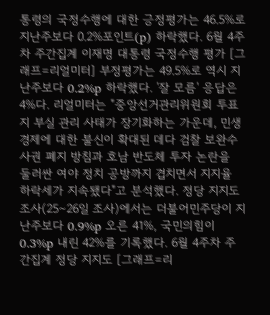통령의 국정수행에 대한 긍정평가는 46.5%로 지난주보다 0.2%포인트(p) 하락했다. 6월 4주차 주간집계 이재명 대통령 국정수행 평가 [그래프=리얼미터] 부정평가는 49.5%로 역시 지난주보다 0.2%p 하락했다. '잘 모름' 응답은 4%다. 리얼미터는 "중앙선거관리위원회 투표지 부실 관리 사태가 장기화하는 가운데, 민생경제에 대한 불신이 확대된 데다 검찰 보완수사권 폐지 방침과 호남 반도체 투자 논란을 둘러싼 여야 정치 공방까지 겹치면서 지지율 하락세가 지속됐다"고 분석했다. 정당 지지도 조사(25∼26일 조사)에서는 더불어민주당이 지난주보다 0.9%p 오른 41%, 국민의힘이 0.3%p 내린 42%를 기록했다. 6월 4주차 주간집계 정당 지지도 [그래프=리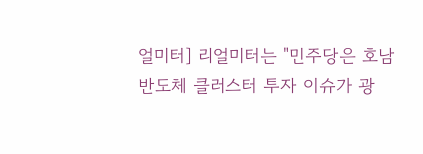얼미터] 리얼미터는 "민주당은 호남 반도체 클러스터 투자 이슈가 광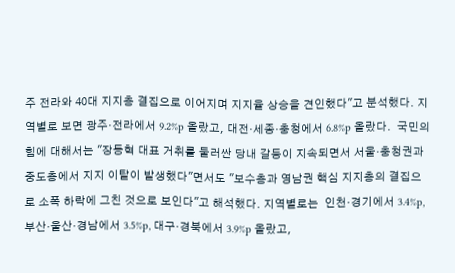주 전라와 40대 지지층 결집으로 이어지며 지지율 상승을 견인했다"고 분석했다. 지역별로 보면 광주·전라에서 9.2%p 올랐고, 대전·세종·충청에서 6.8%p 올랐다.  국민의힘에 대해서는 "장동혁 대표 거취를 둘러싼 당내 갈등이 지속되면서 서울·충청권과 중도층에서 지지 이탈이 발생했다"면서도 "보수층과 영남권 핵심 지지층의 결집으로 소폭 하락에 그친 것으로 보인다"고 해석했다. 지역별로는  인천·경기에서 3.4%p, 부산·울산·경남에서 3.5%p, 대구·경북에서 3.9%p 올랐고,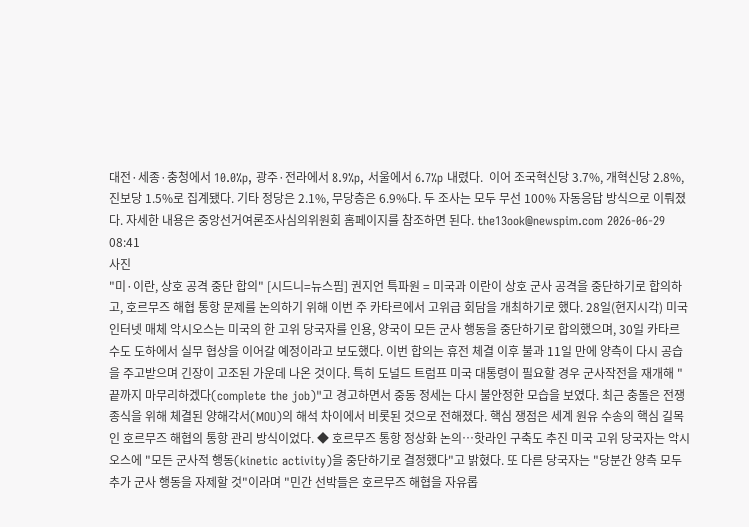대전·세종·충청에서 10.0%p, 광주·전라에서 8.9%p, 서울에서 6.7%p 내렸다.  이어 조국혁신당 3.7%, 개혁신당 2.8%, 진보당 1.5%로 집계됐다. 기타 정당은 2.1%, 무당층은 6.9%다. 두 조사는 모두 무선 100% 자동응답 방식으로 이뤄졌다. 자세한 내용은 중앙선거여론조사심의위원회 홈페이지를 참조하면 된다. the13ook@newspim.com 2026-06-29 08:41
사진
"미·이란, 상호 공격 중단 합의" [시드니=뉴스핌] 권지언 특파원 = 미국과 이란이 상호 군사 공격을 중단하기로 합의하고, 호르무즈 해협 통항 문제를 논의하기 위해 이번 주 카타르에서 고위급 회담을 개최하기로 했다. 28일(현지시각) 미국 인터넷 매체 악시오스는 미국의 한 고위 당국자를 인용, 양국이 모든 군사 행동을 중단하기로 합의했으며, 30일 카타르 수도 도하에서 실무 협상을 이어갈 예정이라고 보도했다. 이번 합의는 휴전 체결 이후 불과 11일 만에 양측이 다시 공습을 주고받으며 긴장이 고조된 가운데 나온 것이다. 특히 도널드 트럼프 미국 대통령이 필요할 경우 군사작전을 재개해 "끝까지 마무리하겠다(complete the job)"고 경고하면서 중동 정세는 다시 불안정한 모습을 보였다. 최근 충돌은 전쟁 종식을 위해 체결된 양해각서(MOU)의 해석 차이에서 비롯된 것으로 전해졌다. 핵심 쟁점은 세계 원유 수송의 핵심 길목인 호르무즈 해협의 통항 관리 방식이었다. ◆ 호르무즈 통항 정상화 논의…핫라인 구축도 추진 미국 고위 당국자는 악시오스에 "모든 군사적 행동(kinetic activity)을 중단하기로 결정했다"고 밝혔다. 또 다른 당국자는 "당분간 양측 모두 추가 군사 행동을 자제할 것"이라며 "민간 선박들은 호르무즈 해협을 자유롭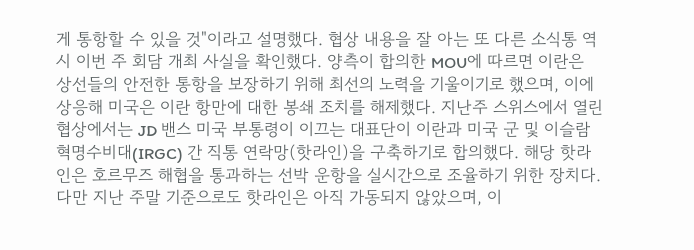게 통항할 수 있을 것"이라고 설명했다. 협상 내용을 잘 아는 또 다른 소식통 역시 이번 주 회담 개최 사실을 확인했다. 양측이 합의한 MOU에 따르면 이란은 상선들의 안전한 통항을 보장하기 위해 최선의 노력을 기울이기로 했으며, 이에 상응해 미국은 이란 항만에 대한 봉쇄 조치를 해제했다. 지난주 스위스에서 열린 협상에서는 JD 밴스 미국 부통령이 이끄는 대표단이 이란과 미국 군 및 이슬람혁명수비대(IRGC) 간 직통 연락망(핫라인)을 구축하기로 합의했다. 해당 핫라인은 호르무즈 해협을 통과하는 선박 운항을 실시간으로 조율하기 위한 장치다. 다만 지난 주말 기준으로도 핫라인은 아직 가동되지 않았으며, 이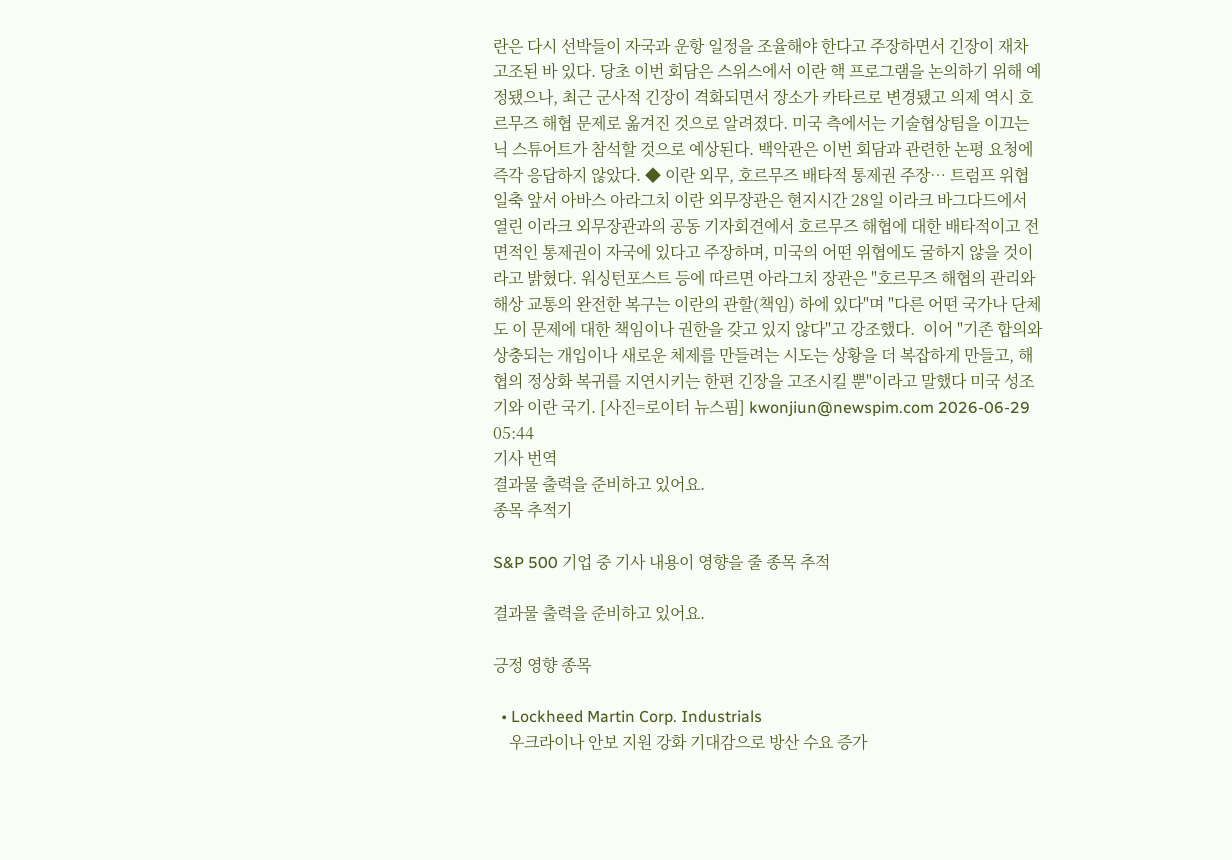란은 다시 선박들이 자국과 운항 일정을 조율해야 한다고 주장하면서 긴장이 재차 고조된 바 있다. 당초 이번 회담은 스위스에서 이란 핵 프로그램을 논의하기 위해 예정됐으나, 최근 군사적 긴장이 격화되면서 장소가 카타르로 변경됐고 의제 역시 호르무즈 해협 문제로 옮겨진 것으로 알려졌다. 미국 측에서는 기술협상팀을 이끄는 닉 스튜어트가 참석할 것으로 예상된다. 백악관은 이번 회담과 관련한 논평 요청에 즉각 응답하지 않았다. ◆ 이란 외무, 호르무즈 배타적 통제권 주장… 트럼프 위협 일축 앞서 아바스 아라그치 이란 외무장관은 현지시간 28일 이라크 바그다드에서 열린 이라크 외무장관과의 공동 기자회견에서 호르무즈 해협에 대한 배타적이고 전면적인 통제권이 자국에 있다고 주장하며, 미국의 어떤 위협에도 굴하지 않을 것이라고 밝혔다. 워싱턴포스트 등에 따르면 아라그치 장관은 "호르무즈 해협의 관리와 해상 교통의 완전한 복구는 이란의 관할(책임) 하에 있다"며 "다른 어떤 국가나 단체도 이 문제에 대한 책임이나 권한을 갖고 있지 않다"고 강조했다.  이어 "기존 합의와 상충되는 개입이나 새로운 체제를 만들려는 시도는 상황을 더 복잡하게 만들고, 해협의 정상화 복귀를 지연시키는 한편 긴장을 고조시킬 뿐"이라고 말했다 미국 성조기와 이란 국기. [사진=로이터 뉴스핌] kwonjiun@newspim.com 2026-06-29 05:44
기사 번역
결과물 출력을 준비하고 있어요.
종목 추적기

S&P 500 기업 중 기사 내용이 영향을 줄 종목 추적

결과물 출력을 준비하고 있어요.

긍정 영향 종목

  • Lockheed Martin Corp. Industrials
    우크라이나 안보 지원 강화 기대감으로 방산 수요 증가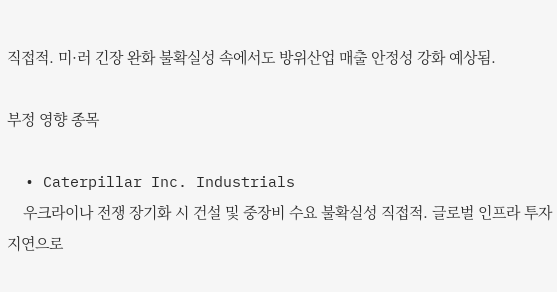직접적. 미·러 긴장 완화 불확실성 속에서도 방위산업 매출 안정성 강화 예상됨.

부정 영향 종목

  • Caterpillar Inc. Industrials
    우크라이나 전쟁 장기화 시 건설 및 중장비 수요 불확실성 직접적. 글로벌 인프라 투자 지연으로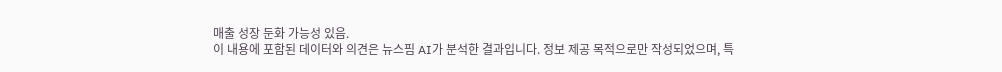매출 성장 둔화 가능성 있음.
이 내용에 포함된 데이터와 의견은 뉴스핌 AI가 분석한 결과입니다. 정보 제공 목적으로만 작성되었으며, 특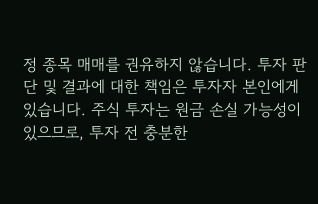정 종목 매매를 권유하지 않습니다. 투자 판단 및 결과에 대한 책임은 투자자 본인에게 있습니다. 주식 투자는 원금 손실 가능성이 있으므로, 투자 전 충분한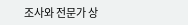조사와 전문가 상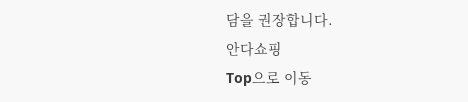담을 권장합니다.
안다쇼핑
Top으로 이동